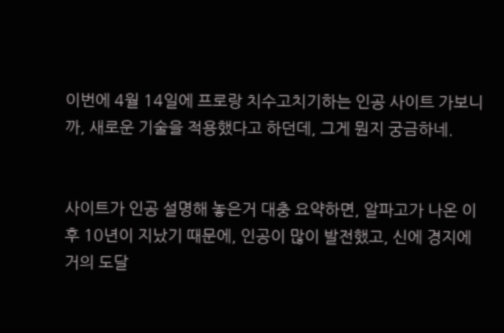이번에 4월 14일에 프로랑 치수고치기하는 인공 사이트 가보니까, 새로운 기술을 적용했다고 하던데, 그게 뭔지 궁금하네.


사이트가 인공 설명해 놓은거 대충 요약하면, 알파고가 나온 이후 10년이 지났기 때문에, 인공이 많이 발전했고, 신에 경지에 거의 도달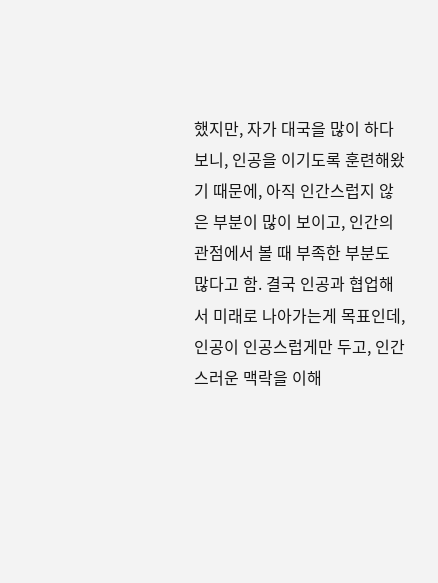했지만, 자가 대국을 많이 하다보니, 인공을 이기도록 훈련해왔기 때문에, 아직 인간스럽지 않은 부분이 많이 보이고, 인간의 관점에서 볼 때 부족한 부분도 많다고 함. 결국 인공과 협업해서 미래로 나아가는게 목표인데, 인공이 인공스럽게만 두고, 인간스러운 맥락을 이해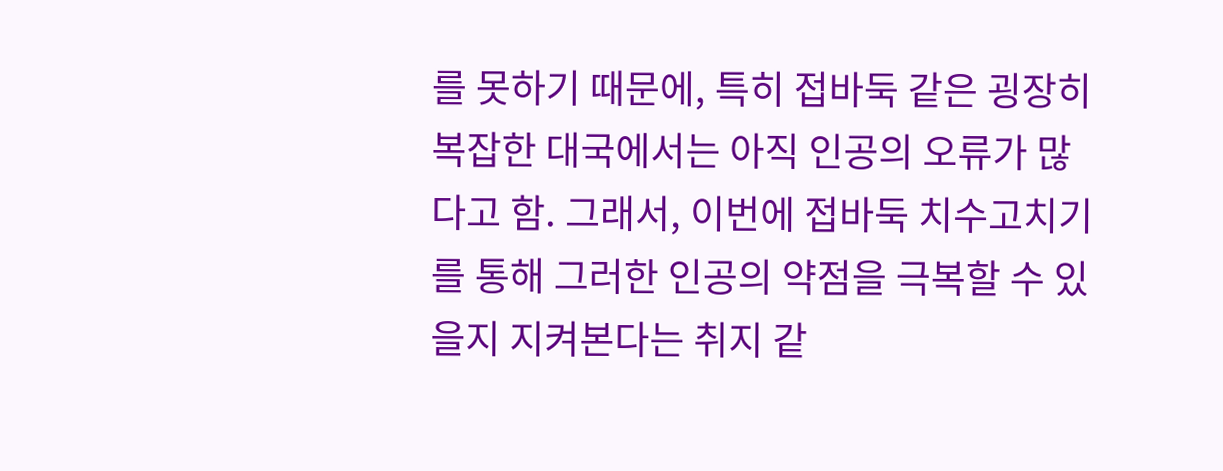를 못하기 때문에, 특히 접바둑 같은 굉장히 복잡한 대국에서는 아직 인공의 오류가 많다고 함. 그래서, 이번에 접바둑 치수고치기를 통해 그러한 인공의 약점을 극복할 수 있을지 지켜본다는 취지 같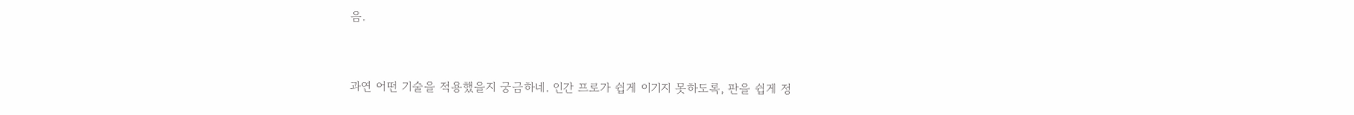음.


과연 어떤 기술을 적용했을지 궁금하네. 인간 프로가 쉽게 이기지 못하도록, 판을 쉽게 정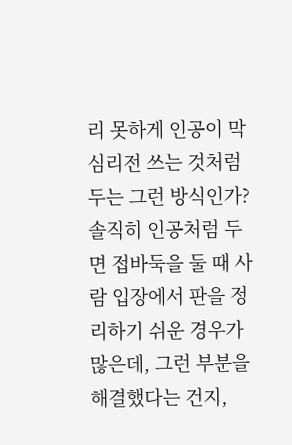리 못하게 인공이 막 심리전 쓰는 것처럼 두는 그런 방식인가? 솔직히 인공처럼 두면 접바둑을 둘 때 사람 입장에서 판을 정리하기 쉬운 경우가 많은데, 그런 부분을 해결했다는 건지,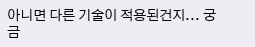아니면 다른 기술이 적용된건지... 궁금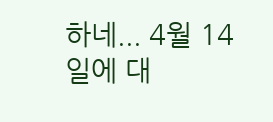하네... 4월 14일에 대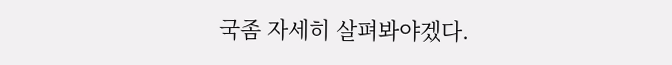국좀 자세히 살펴봐야겠다.